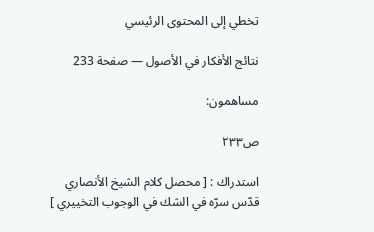تخطي إلى المحتوى الرئيسي

نتائج الأفكار في الأصول — صفحة 233

مساهمون:

ص٢٣٣

استدراك : [ محصل كلام الشيخ الأنصاري قدّس سرّه في الشك في الوجوب التخييري ]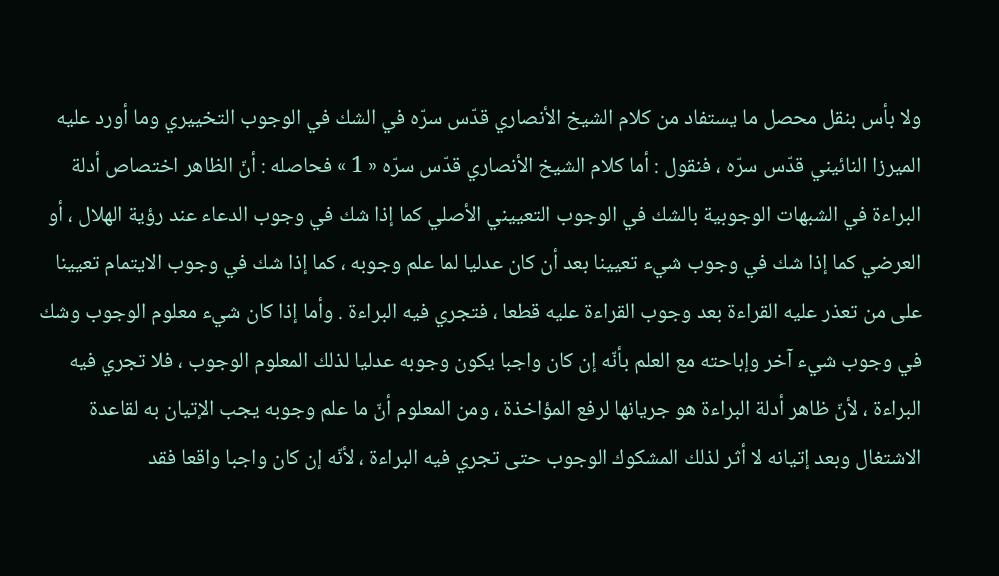ولا بأس بنقل محصل ما يستفاد من كلام الشيخ الأنصاري قدّس سرّه في الشك في الوجوب التخييري وما أورد عليه الميرزا النائيني قدّس سرّه ، فنقول : أما كلام الشيخ الأنصاري قدّس سرّه « 1 » فحاصله : أنّ الظاهر اختصاص أدلة البراءة في الشبهات الوجوبية بالشك في الوجوب التعييني الأصلي كما إذا شك في وجوب الدعاء عند رؤية الهلال ، أو العرضي كما إذا شك في وجوب شيء تعيينا بعد أن كان عدليا لما علم وجوبه ، كما إذا شك في وجوب الايتمام تعيينا على من تعذر عليه القراءة بعد وجوب القراءة عليه قطعا ، فتجري فيه البراءة . وأما إذا كان شيء معلوم الوجوب وشك في وجوب شيء آخر وإباحته مع العلم بأنّه إن كان واجبا يكون وجوبه عدليا لذلك المعلوم الوجوب ، فلا تجري فيه البراءة ، لأنّ ظاهر أدلة البراءة هو جريانها لرفع المؤاخذة ، ومن المعلوم أنّ ما علم وجوبه يجب الإتيان به لقاعدة الاشتغال وبعد إتيانه لا أثر لذلك المشكوك الوجوب حتى تجري فيه البراءة ، لأنّه إن كان واجبا واقعا فقد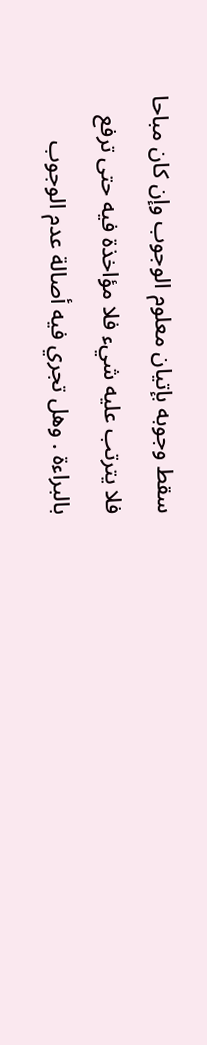سقط وجوبه بإتيان معلوم الوجوب وإن كان مباحا فلا يترتب عليه شيء فلا مؤاخذة فيه حتى ترفع بالبراءة . وهل تجري فيه أصالة عدم الوجوب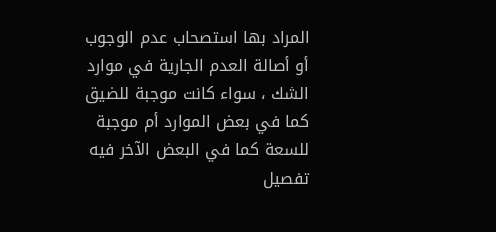المراد بها استصحاب عدم الوجوب أو أصالة العدم الجارية في موارد الشك ، سواء كانت موجبة للضيق كما في بعض الموارد أم موجبة للسعة كما في البعض الآخر فيه تفصيل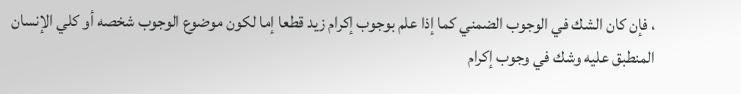، فإن كان الشك في الوجوب الضمني كما إذا علم بوجوب إكرام زيد قطعا إما لكون موضوع الوجوب شخصه أو كلي الإنسان المنطبق عليه وشك في وجوب إكرام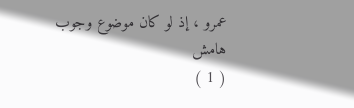عمرو ، إذ لو كان موضوع وجوب
هامش
( 1 )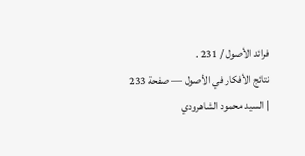فرائد الأصول / 231 .
نتائج الأفكار في الأصول — صفحة 233 | السيد محمود الشاهرودي